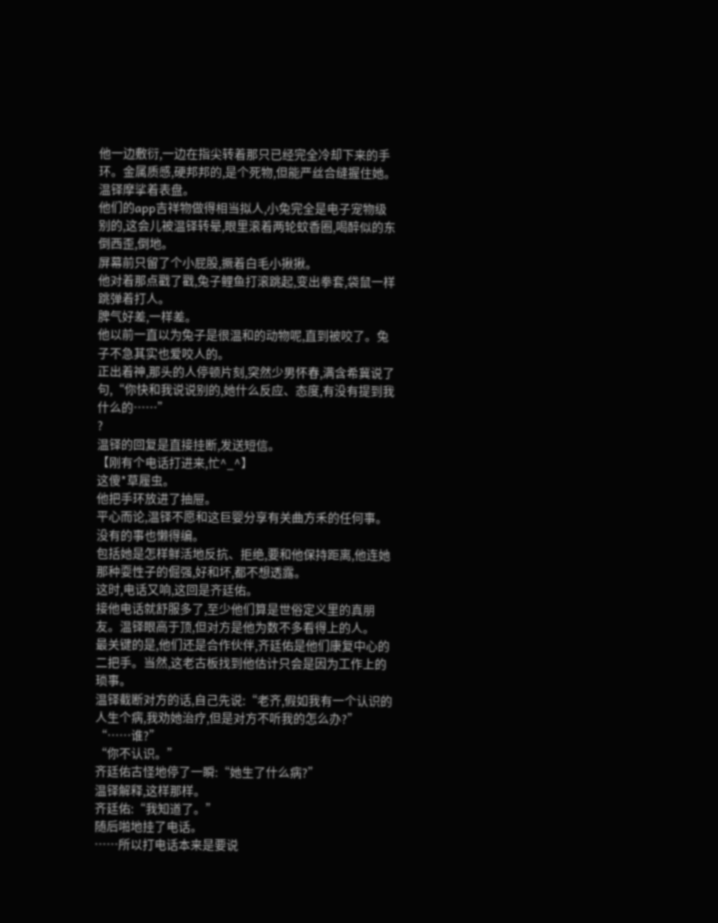他一边敷衍,一边在指尖转着那只已经完全冷却下来的手环。金属质感,硬邦邦的,是个死物,但能严丝合缝握住她。
温铎摩挲着表盘。
他们的app吉祥物做得相当拟人,小兔完全是电子宠物级别的,这会儿被温铎转晕,眼里滚着两轮蚊香圈,喝醉似的东倒西歪,倒地。
屏幕前只留了个小屁股,撅着白毛小揪揪。
他对着那点戳了戳,兔子鲤鱼打滚跳起,变出拳套,袋鼠一样跳弹着打人。
脾气好差,一样差。
他以前一直以为兔子是很温和的动物呢,直到被咬了。兔子不急其实也爱咬人的。
正出着神,那头的人停顿片刻,突然少男怀春,满含希冀说了句,“你快和我说说别的,她什么反应、态度,有没有提到我什么的……”
?
温铎的回复是直接挂断,发送短信。
【刚有个电话打进来,忙^_^】
这傻*草履虫。
他把手环放进了抽屉。
平心而论,温铎不愿和这巨婴分享有关曲方禾的任何事。没有的事也懒得编。
包括她是怎样鲜活地反抗、拒绝,要和他保持距离,他连她那种耍性子的倔强,好和坏,都不想透露。
这时,电话又响,这回是齐廷佑。
接他电话就舒服多了,至少他们算是世俗定义里的真朋友。温铎眼高于顶,但对方是他为数不多看得上的人。
最关键的是,他们还是合作伙伴,齐廷佑是他们康复中心的二把手。当然,这老古板找到他估计只会是因为工作上的琐事。
温铎截断对方的话,自己先说:“老齐,假如我有一个认识的人生个病,我劝她治疗,但是对方不听我的怎么办?”
“……谁?”
“你不认识。”
齐廷佑古怪地停了一瞬:“她生了什么病?”
温铎解释,这样那样。
齐廷佑:“我知道了。”
随后啪地挂了电话。
……所以打电话本来是要说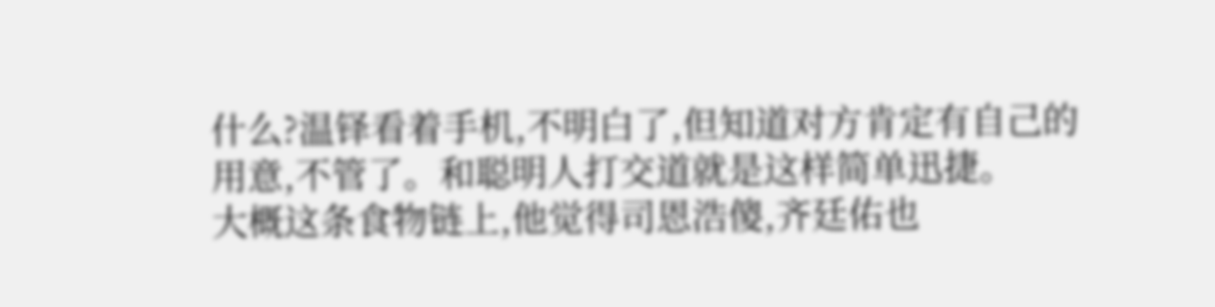什么?温铎看着手机,不明白了,但知道对方肯定有自己的用意,不管了。和聪明人打交道就是这样简单迅捷。
大概这条食物链上,他觉得司恩浩傻,齐廷佑也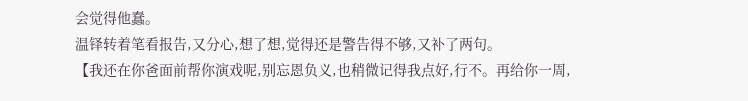会觉得他蠢。
温铎转着笔看报告,又分心,想了想,觉得还是警告得不够,又补了两句。
【我还在你爸面前帮你演戏呢,别忘恩负义,也稍微记得我点好,行不。再给你一周,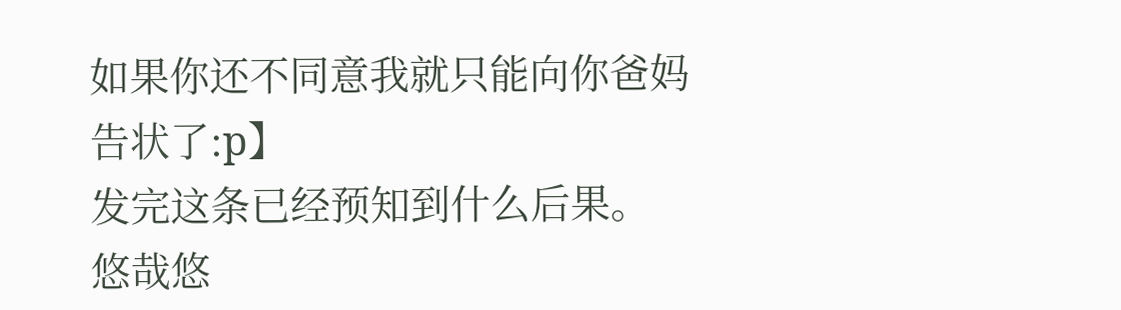如果你还不同意我就只能向你爸妈告状了:p】
发完这条已经预知到什么后果。
悠哉悠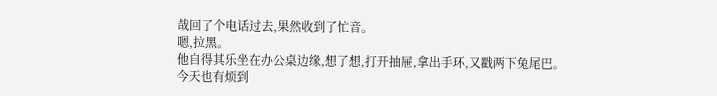哉回了个电话过去,果然收到了忙音。
嗯,拉黑。
他自得其乐坐在办公桌边缘,想了想,打开抽屉,拿出手环,又戳两下兔尾巴。
今天也有烦到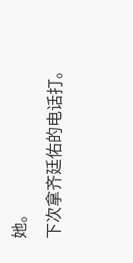她。
下次拿齐廷佑的电话打。